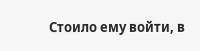Стоило ему войти, в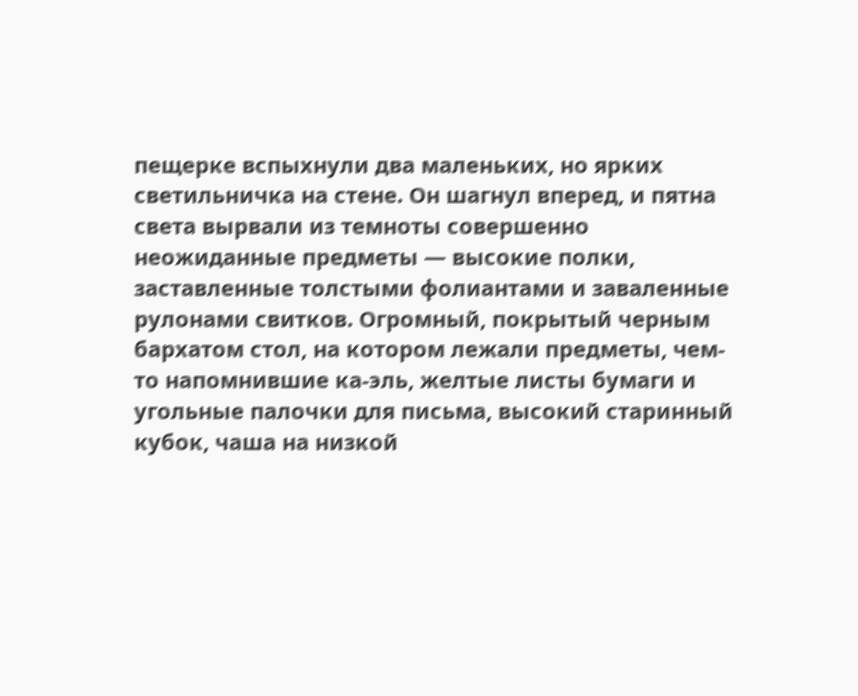пещерке вспыхнули два маленьких, но ярких светильничка на стене. Он шагнул вперед, и пятна света вырвали из темноты совершенно неожиданные предметы — высокие полки, заставленные толстыми фолиантами и заваленные рулонами свитков. Огромный, покрытый черным бархатом стол, на котором лежали предметы, чем-то напомнившие ка-эль, желтые листы бумаги и угольные палочки для письма, высокий старинный кубок, чаша на низкой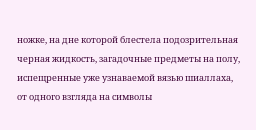ножке, на дне которой блестела подозрительная черная жидкость, загадочные предметы на полу, испещренные уже узнаваемой вязью шиаллаха, от одного взгляда на символы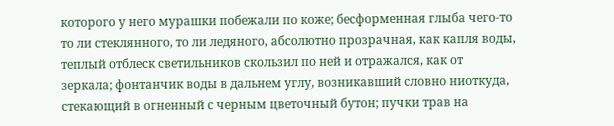которого у него мурашки побежали по коже; бесформенная глыба чего-то то ли стеклянного, то ли ледяного, абсолютно прозрачная, как капля воды, теплый отблеск светильников скользил по ней и отражался, как от зеркала; фонтанчик воды в дальнем углу, возникавший словно ниоткуда, стекающий в огненный с черным цветочный бутон; пучки трав на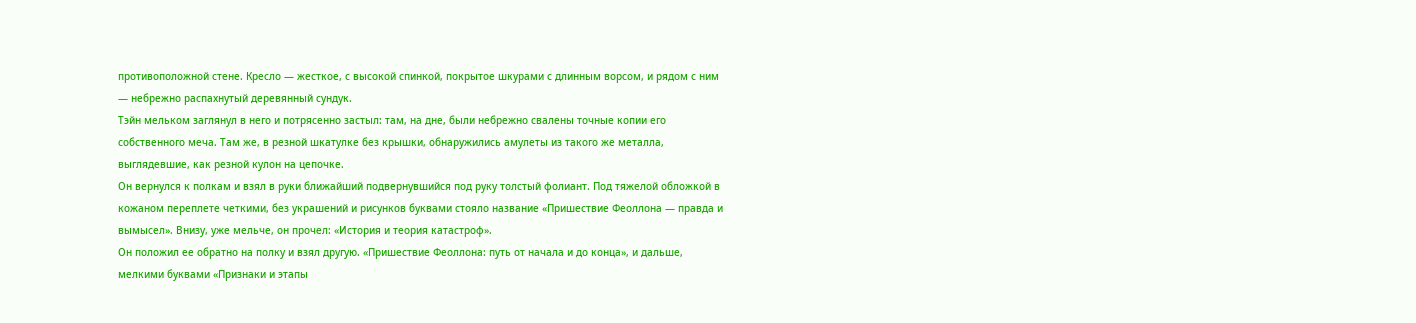противоположной стене. Кресло — жесткое, с высокой спинкой, покрытое шкурами с длинным ворсом, и рядом с ним — небрежно распахнутый деревянный сундук.
Тэйн мельком заглянул в него и потрясенно застыл: там, на дне, были небрежно свалены точные копии его собственного меча. Там же, в резной шкатулке без крышки, обнаружились амулеты из такого же металла, выглядевшие, как резной кулон на цепочке.
Он вернулся к полкам и взял в руки ближайший подвернувшийся под руку толстый фолиант. Под тяжелой обложкой в кожаном переплете четкими, без украшений и рисунков буквами стояло название «Пришествие Феоллона — правда и вымысел». Внизу, уже мельче, он прочел: «История и теория катастроф».
Он положил ее обратно на полку и взял другую. «Пришествие Феоллона: путь от начала и до конца», и дальше, мелкими буквами «Признаки и этапы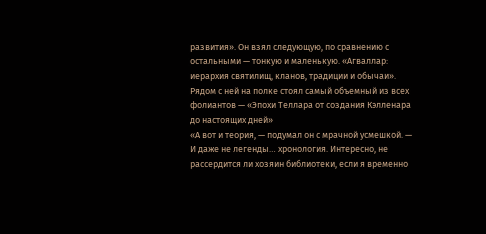развития». Он взял следующую, по сравнению с остальными — тонкую и маленькую. «Агваллар: иерархия святилищ, кланов, традиции и обычаи». Рядом с ней на полке стоял самый объемный из всех фолиантов — «Эпохи Теллара от создания Кэлленара до настоящих дней»
«А вот и теория, — подумал он с мрачной усмешкой. — И даже не легенды… хронология. Интересно, не рассердится ли хозяин библиотеки, если я временно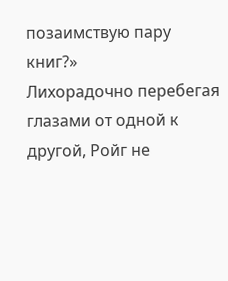позаимствую пару книг?»
Лихорадочно перебегая глазами от одной к другой, Ройг не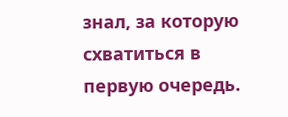знал, за которую схватиться в первую очередь.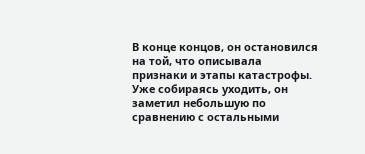В конце концов, он остановился на той, что описывала признаки и этапы катастрофы. Уже собираясь уходить, он заметил небольшую по сравнению с остальными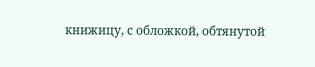книжицу, с обложкой, обтянутой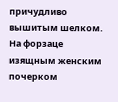причудливо вышитым шелком. На форзаце изящным женским почерком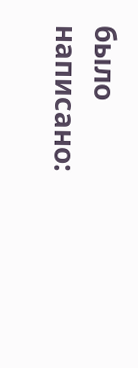было написано: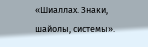«Шиаллах. Знаки, шайолы, системы».